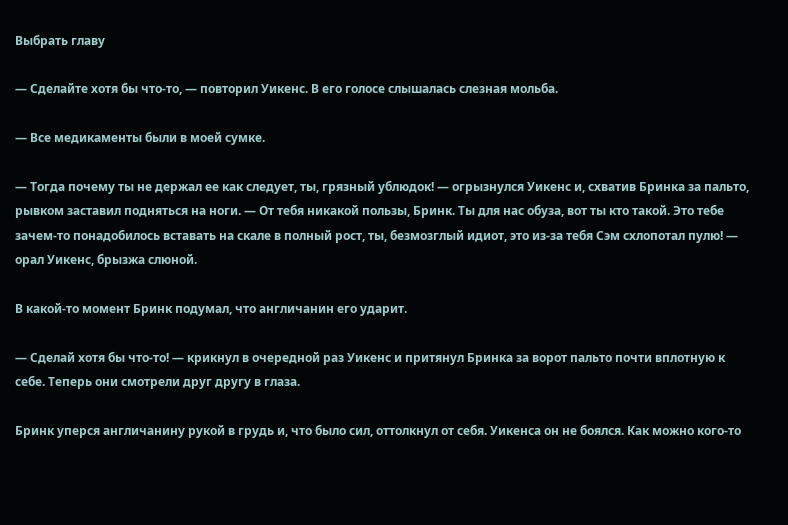Выбрать главу

— Сделайте хотя бы что-то, — повторил Уикенс. В его голосе слышалась слезная мольба.

— Все медикаменты были в моей сумке.

— Тогда почему ты не держал ее как следует, ты, грязный ублюдок! — огрызнулся Уикенс и, схватив Бринка за пальто, рывком заставил подняться на ноги. — От тебя никакой пользы, Бринк. Ты для нас обуза, вот ты кто такой. Это тебе зачем-то понадобилось вставать на скале в полный рост, ты, безмозглый идиот, это из-за тебя Сэм схлопотал пулю! — орал Уикенс, брызжа слюной.

В какой-то момент Бринк подумал, что англичанин его ударит.

— Сделай хотя бы что-то! — крикнул в очередной раз Уикенс и притянул Бринка за ворот пальто почти вплотную к себе. Теперь они смотрели друг другу в глаза.

Бринк уперся англичанину рукой в грудь и, что было сил, оттолкнул от себя. Уикенса он не боялся. Как можно кого-то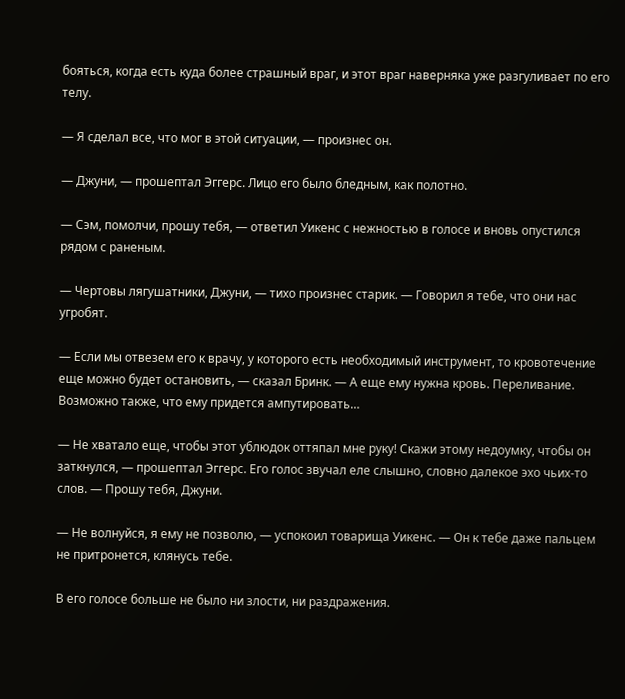бояться, когда есть куда более страшный враг, и этот враг наверняка уже разгуливает по его телу.

— Я сделал все, что мог в этой ситуации, — произнес он.

— Джуни, — прошептал Эггерс. Лицо его было бледным, как полотно.

— Сэм, помолчи, прошу тебя, — ответил Уикенс с нежностью в голосе и вновь опустился рядом с раненым.

— Чертовы лягушатники, Джуни, — тихо произнес старик. — Говорил я тебе, что они нас угробят.

— Если мы отвезем его к врачу, у которого есть необходимый инструмент, то кровотечение еще можно будет остановить, — сказал Бринк. — А еще ему нужна кровь. Переливание. Возможно также, что ему придется ампутировать…

— Не хватало еще, чтобы этот ублюдок оттяпал мне руку! Скажи этому недоумку, чтобы он заткнулся, — прошептал Эггерс. Его голос звучал еле слышно, словно далекое эхо чьих-то слов. — Прошу тебя, Джуни.

— Не волнуйся, я ему не позволю, — успокоил товарища Уикенс. — Он к тебе даже пальцем не притронется, клянусь тебе.

В его голосе больше не было ни злости, ни раздражения.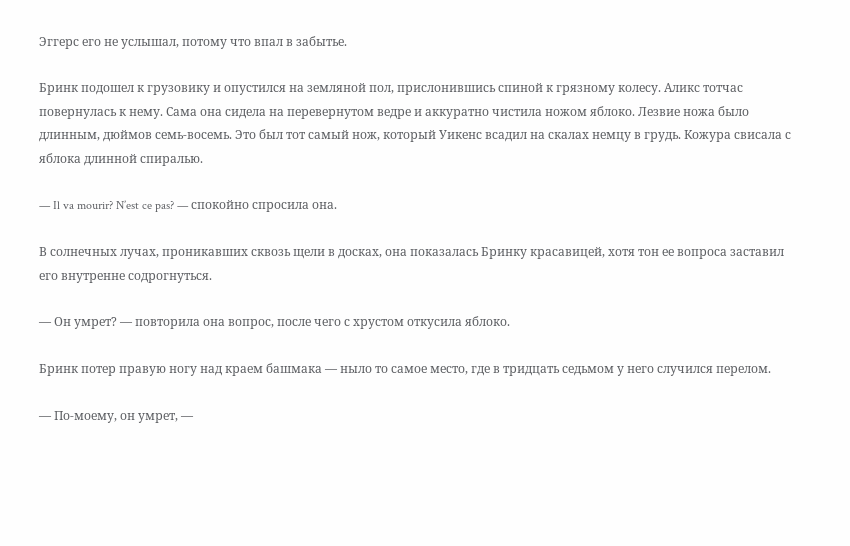Эггерс его не услышал, потому что впал в забытье.

Бринк подошел к грузовику и опустился на земляной пол, прислонившись спиной к грязному колесу. Аликс тотчас повернулась к нему. Сама она сидела на перевернутом ведре и аккуратно чистила ножом яблоко. Лезвие ножа было длинным, дюймов семь-восемь. Это был тот самый нож, который Уикенс всадил на скалах немцу в грудь. Кожура свисала с яблока длинной спиралью.

— Il va mourir? N’est ce pas? — спокойно спросила она.

В солнечных лучах, проникавших сквозь щели в досках, она показалась Бринку красавицей, хотя тон ее вопроса заставил его внутренне содрогнуться.

— Он умрет? — повторила она вопрос, после чего с хрустом откусила яблоко.

Бринк потер правую ногу над краем башмака — ныло то самое место, где в тридцать седьмом у него случился перелом.

— По-моему, он умрет, —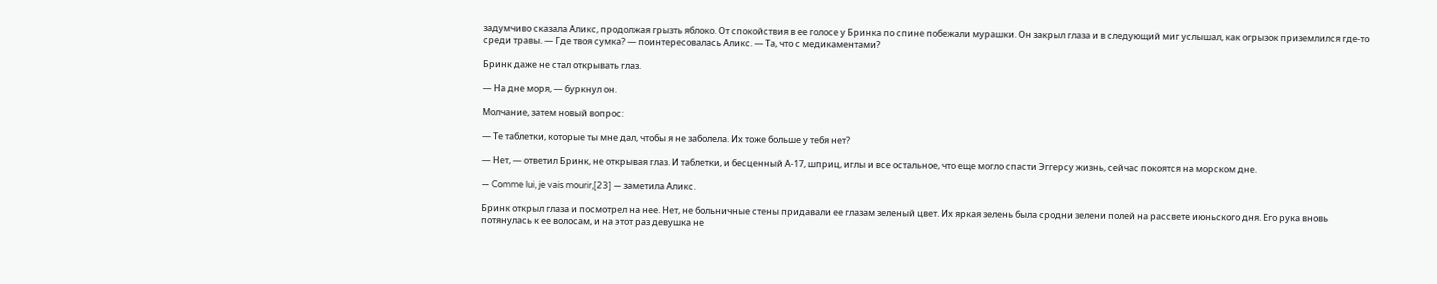задумчиво сказала Аликс, продолжая грызть яблоко. От спокойствия в ее голосе у Бринка по спине побежали мурашки. Он закрыл глаза и в следующий миг услышал, как огрызок приземлился где-то среди травы. — Где твоя сумка? — поинтересовалась Аликс. — Та, что с медикаментами?

Бринк даже не стал открывать глаз.

— На дне моря, — буркнул он.

Молчание, затем новый вопрос:

— Те таблетки, которые ты мне дал, чтобы я не заболела. Их тоже больше у тебя нет?

— Нет, — ответил Бринк, не открывая глаз. И таблетки, и бесценный А-17, шприц, иглы и все остальное, что еще могло спасти Эггерсу жизнь, сейчас покоятся на морском дне.

— Comme lui, je vais mourir,[23] — заметила Аликс.

Бринк открыл глаза и посмотрел на нее. Нет, не больничные стены придавали ее глазам зеленый цвет. Их яркая зелень была сродни зелени полей на рассвете июньского дня. Его рука вновь потянулась к ее волосам, и на этот раз девушка не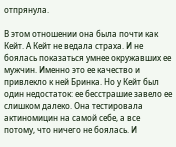отпрянула.

В этом отношении она была почти как Кейт. А Кейт не ведала страха. И не боялась показаться умнее окружавших ее мужчин. Именно это ее качество и привлекло к ней Бринка. Но у Кейт был один недостаток: ее бесстрашие завело ее слишком далеко. Она тестировала актиномицин на самой себе, а все потому, что ничего не боялась. И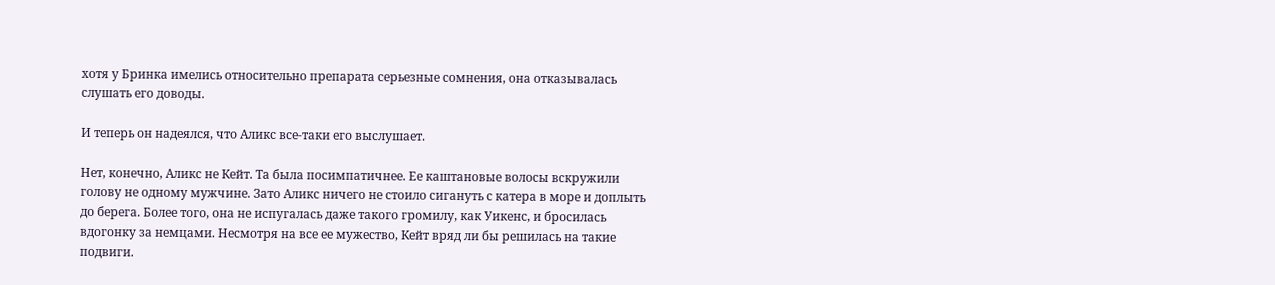хотя у Бринка имелись относительно препарата серьезные сомнения, она отказывалась слушать его доводы.

И теперь он надеялся, что Аликс все-таки его выслушает.

Нет, конечно, Аликс не Кейт. Та была посимпатичнее. Ее каштановые волосы вскружили голову не одному мужчине. Зато Аликс ничего не стоило сигануть с катера в море и доплыть до берега. Более того, она не испугалась даже такого громилу, как Уикенс, и бросилась вдогонку за немцами. Несмотря на все ее мужество, Кейт вряд ли бы решилась на такие подвиги.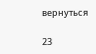вернуться

23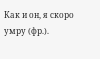Как и он, я скоро умру (фр.).